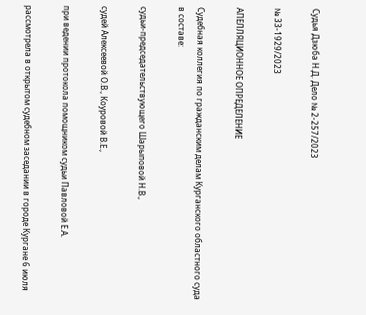Судья Дзюба Н.Д. Дело № 2-257/2023

№ 33-1929/2023

АПЕЛЛЯЦИОННОЕ ОПРЕДЕЛЕНИЕ

Судебная коллегия по гражданским делам Курганского областного суда в составе:

судьи-председательствующего Шарыповой Н.В.,

судей Алексеевой О.В., Коуровой В.Е.,

при ведении протокола помощником судьи Павловой Е.А.

рассмотрела в открытом судебном заседании в городе Кургане 6 июля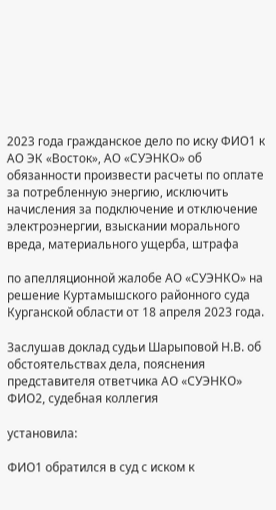2023 года гражданское дело по иску ФИО1 к АО ЭК «Восток», АО «СУЭНКО» об обязанности произвести расчеты по оплате за потребленную энергию, исключить начисления за подключение и отключение электроэнергии, взыскании морального вреда, материального ущерба, штрафа

по апелляционной жалобе АО «СУЭНКО» на решение Куртамышского районного суда Курганской области от 18 апреля 2023 года.

Заслушав доклад судьи Шарыповой Н.В. об обстоятельствах дела, пояснения представителя ответчика АО «СУЭНКО» ФИО2, судебная коллегия

установила:

ФИО1 обратился в суд с иском к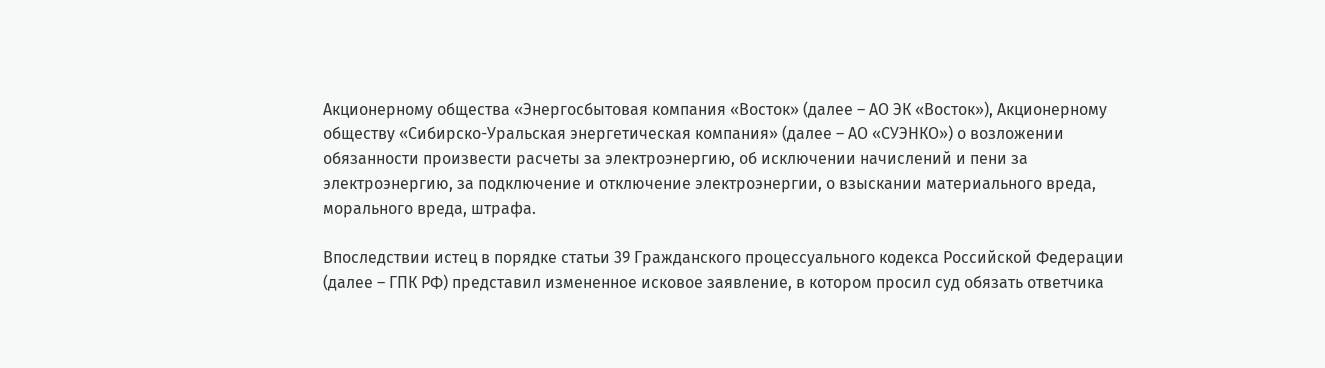Акционерному общества «Энергосбытовая компания «Восток» (далее – АО ЭК «Восток»), Акционерному обществу «Сибирско-Уральская энергетическая компания» (далее – АО «СУЭНКО») о возложении обязанности произвести расчеты за электроэнергию, об исключении начислений и пени за электроэнергию, за подключение и отключение электроэнергии, о взыскании материального вреда, морального вреда, штрафа.

Впоследствии истец в порядке статьи 39 Гражданского процессуального кодекса Российской Федерации (далее – ГПК РФ) представил измененное исковое заявление, в котором просил суд обязать ответчика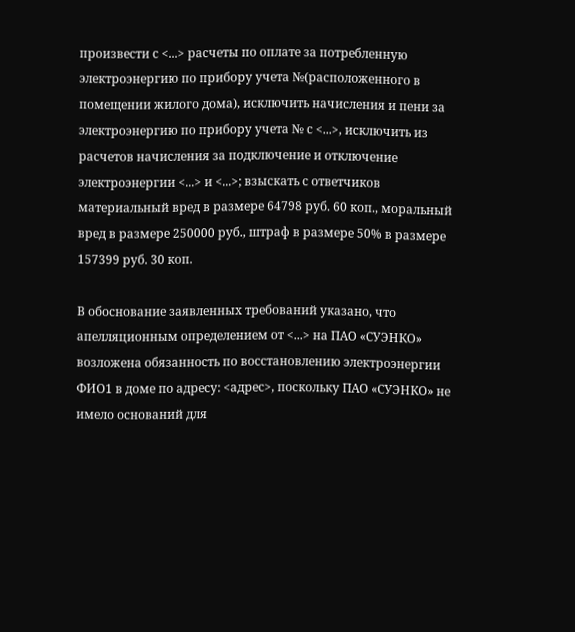произвести с <...> расчеты по оплате за потребленную электроэнергию по прибору учета №(расположенного в помещении жилого дома), исключить начисления и пени за электроэнергию по прибору учета № с <...>, исключить из расчетов начисления за подключение и отключение электроэнергии <...> и <...>; взыскать с ответчиков материальный вред в размере 64798 руб. 60 коп., моральный вред в размере 250000 руб., штраф в размере 50% в размере 157399 руб. 30 коп.

В обоснование заявленных требований указано, что апелляционным определением от <...> на ПАО «СУЭНКО» возложена обязанность по восстановлению электроэнергии ФИО1 в доме по адресу: <адрес>, поскольку ПАО «СУЭНКО» не имело оснований для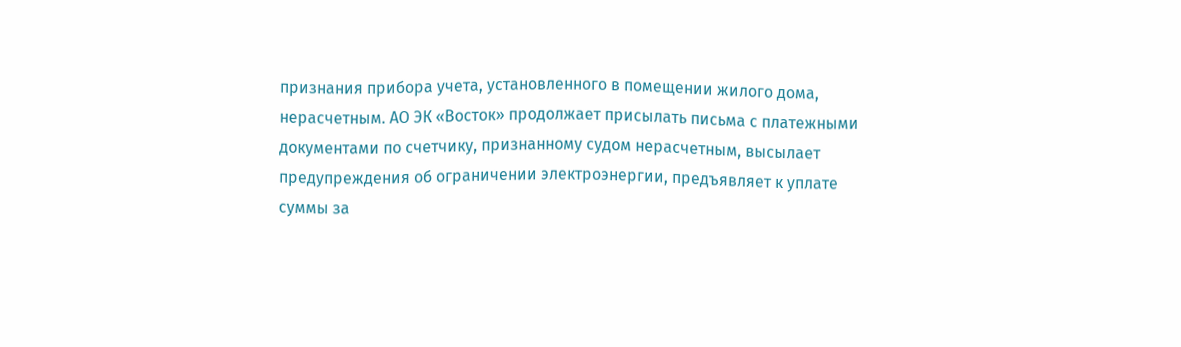признания прибора учета, установленного в помещении жилого дома, нерасчетным. АО ЭК «Восток» продолжает присылать письма с платежными документами по счетчику, признанному судом нерасчетным, высылает предупреждения об ограничении электроэнергии, предъявляет к уплате суммы за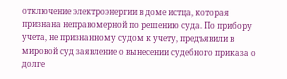отключение электроэнергии в доме истца, которая признана неправомерной по решению суда. По прибору учета, не признанному судом к учету, предъявили в мировой суд заявление о вынесении судебного приказа о долге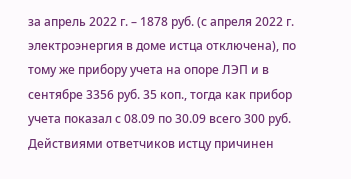за апрель 2022 г. – 1878 руб. (с апреля 2022 г. электроэнергия в доме истца отключена), по тому же прибору учета на опоре ЛЭП и в сентябре 3356 руб. 35 коп., тогда как прибор учета показал с 08.09 по 30.09 всего 300 руб. Действиями ответчиков истцу причинен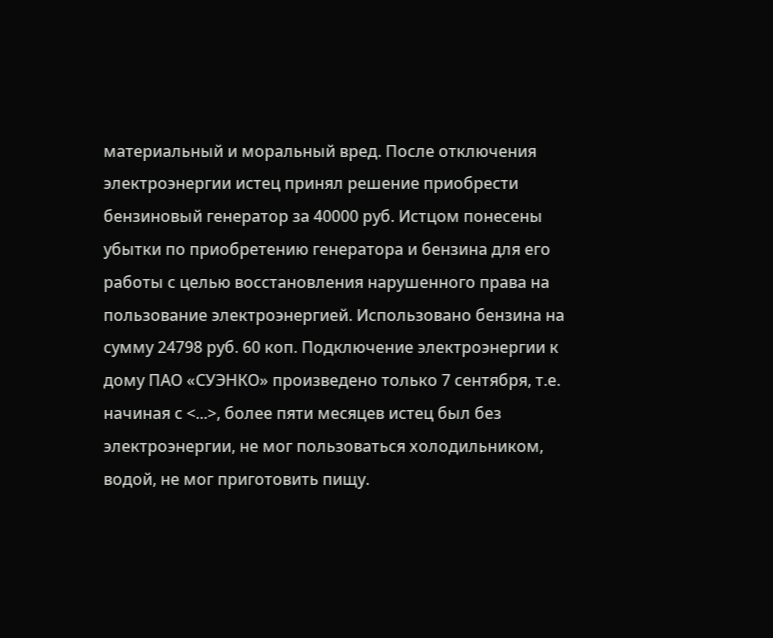материальный и моральный вред. После отключения электроэнергии истец принял решение приобрести бензиновый генератор за 40000 руб. Истцом понесены убытки по приобретению генератора и бензина для его работы с целью восстановления нарушенного права на пользование электроэнергией. Использовано бензина на сумму 24798 руб. 60 коп. Подключение электроэнергии к дому ПАО «СУЭНКО» произведено только 7 сентября, т.е. начиная с <...>, более пяти месяцев истец был без электроэнергии, не мог пользоваться холодильником, водой, не мог приготовить пищу.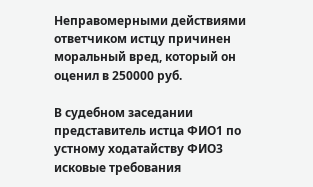Неправомерными действиями ответчиком истцу причинен моральный вред, который он оценил в 250000 руб.

В судебном заседании представитель истца ФИО1 по устному ходатайству ФИО3 исковые требования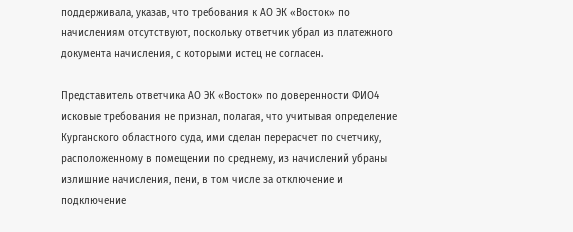поддерживала, указав, что требования к АО ЭК «Восток» по начислениям отсутствуют, поскольку ответчик убрал из платежного документа начисления, с которыми истец не согласен.

Представитель ответчика АО ЭК «Восток» по доверенности ФИО4 исковые требования не признал, полагая, что учитывая определение Курганского областного суда, ими сделан перерасчет по счетчику, расположенному в помещении по среднему, из начислений убраны излишние начисления, пени, в том числе за отключение и подключение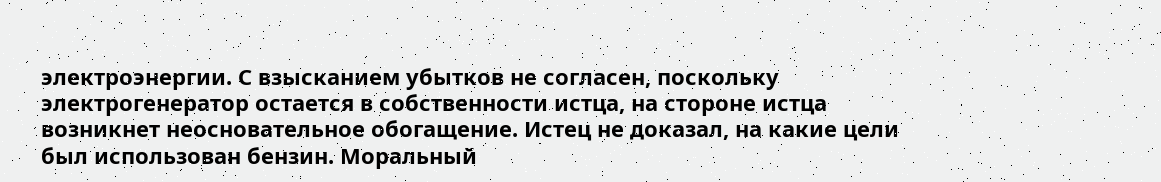электроэнергии. С взысканием убытков не согласен, поскольку электрогенератор остается в собственности истца, на стороне истца возникнет неосновательное обогащение. Истец не доказал, на какие цели был использован бензин. Моральный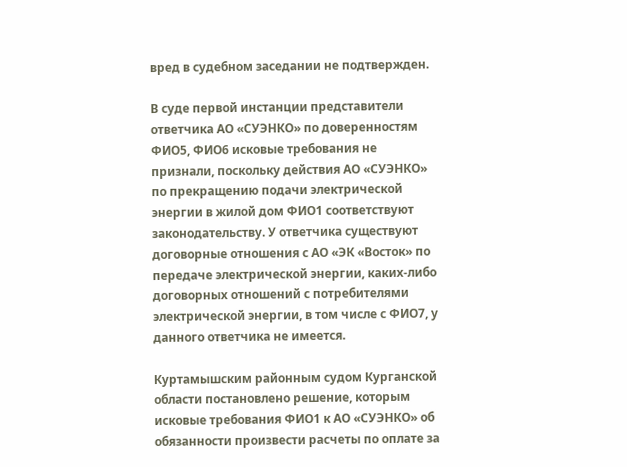вред в судебном заседании не подтвержден.

В суде первой инстанции представители ответчика АО «СУЭНКО» по доверенностям ФИО5, ФИО6 исковые требования не признали, поскольку действия АО «СУЭНКО» по прекращению подачи электрической энергии в жилой дом ФИО1 соответствуют законодательству. У ответчика существуют договорные отношения с АО «ЭК «Восток» по передаче электрической энергии, каких-либо договорных отношений с потребителями электрической энергии, в том числе с ФИО7, у данного ответчика не имеется.

Куртамышским районным судом Курганской области постановлено решение, которым исковые требования ФИО1 к АО «СУЭНКО» об обязанности произвести расчеты по оплате за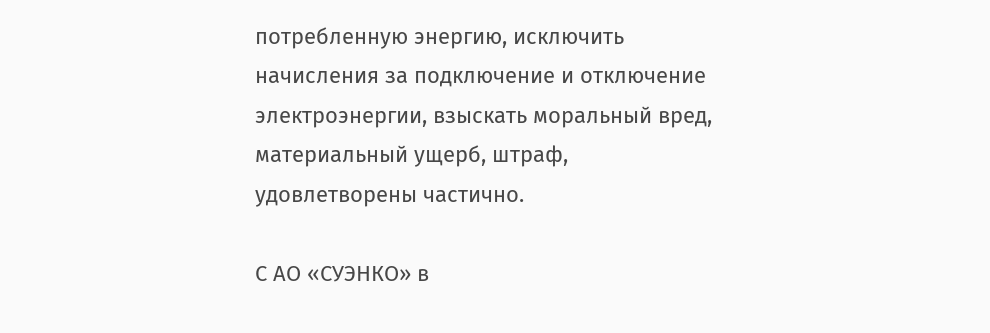потребленную энергию, исключить начисления за подключение и отключение электроэнергии, взыскать моральный вред, материальный ущерб, штраф, удовлетворены частично.

С АО «СУЭНКО» в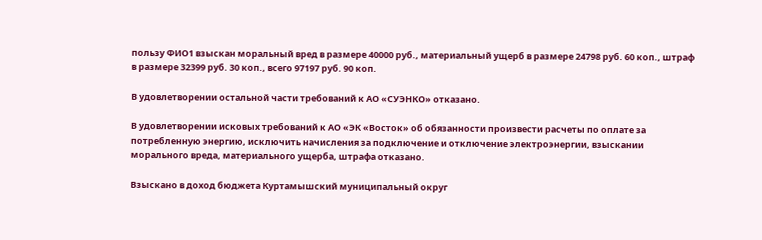пользу ФИО1 взыскан моральный вред в размере 40000 руб., материальный ущерб в размере 24798 руб. 60 коп., штраф в размере 32399 руб. 30 коп., всего 97197 руб. 90 коп.

В удовлетворении остальной части требований к АО «СУЭНКО» отказано.

В удовлетворении исковых требований к АО «ЭК «Восток» об обязанности произвести расчеты по оплате за потребленную энергию, исключить начисления за подключение и отключение электроэнергии, взыскании морального вреда, материального ущерба, штрафа отказано.

Взыскано в доход бюджета Куртамышский муниципальный округ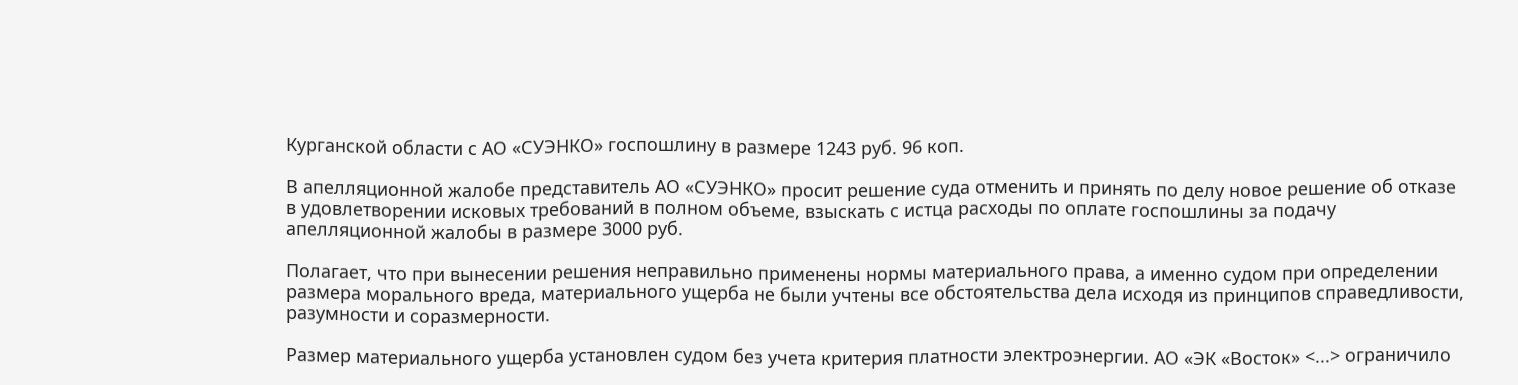Курганской области с АО «СУЭНКО» госпошлину в размере 1243 руб. 96 коп.

В апелляционной жалобе представитель АО «СУЭНКО» просит решение суда отменить и принять по делу новое решение об отказе в удовлетворении исковых требований в полном объеме, взыскать с истца расходы по оплате госпошлины за подачу апелляционной жалобы в размере 3000 руб.

Полагает, что при вынесении решения неправильно применены нормы материального права, а именно судом при определении размера морального вреда, материального ущерба не были учтены все обстоятельства дела исходя из принципов справедливости, разумности и соразмерности.

Размер материального ущерба установлен судом без учета критерия платности электроэнергии. АО «ЭК «Восток» <...> ограничило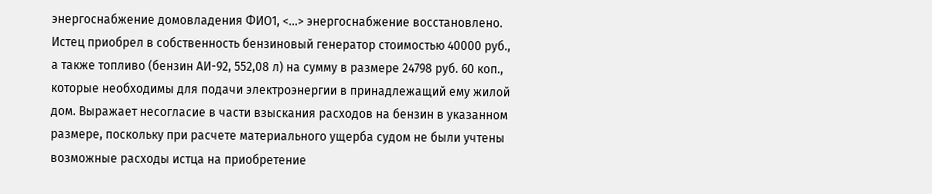энергоснабжение домовладения ФИО1, <...> энергоснабжение восстановлено. Истец приобрел в собственность бензиновый генератор стоимостью 40000 руб., а также топливо (бензин АИ-92, 552,08 л) на сумму в размере 24798 руб. 60 коп., которые необходимы для подачи электроэнергии в принадлежащий ему жилой дом. Выражает несогласие в части взыскания расходов на бензин в указанном размере, поскольку при расчете материального ущерба судом не были учтены возможные расходы истца на приобретение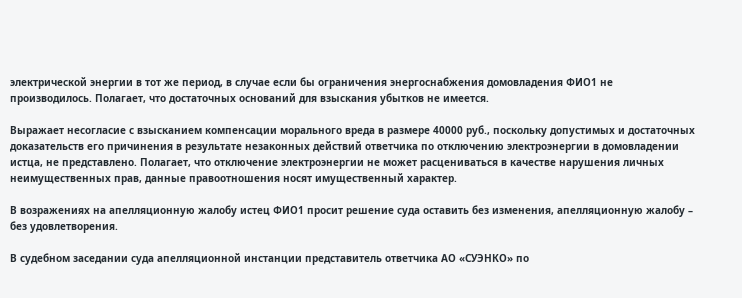электрической энергии в тот же период, в случае если бы ограничения энергоснабжения домовладения ФИО1 не производилось. Полагает, что достаточных оснований для взыскания убытков не имеется.

Выражает несогласие с взысканием компенсации морального вреда в размере 40000 руб., поскольку допустимых и достаточных доказательств его причинения в результате незаконных действий ответчика по отключению электроэнергии в домовладении истца, не представлено. Полагает, что отключение электроэнергии не может расцениваться в качестве нарушения личных неимущественных прав, данные правоотношения носят имущественный характер.

В возражениях на апелляционную жалобу истец ФИО1 просит решение суда оставить без изменения, апелляционную жалобу – без удовлетворения.

В судебном заседании суда апелляционной инстанции представитель ответчика АО «СУЭНКО» по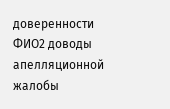доверенности ФИО2 доводы апелляционной жалобы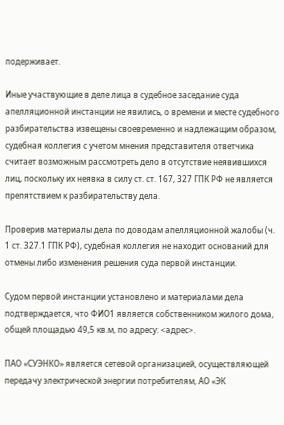подерживает.

Иные участвующие в деле лица в судебное заседание суда апелляционной инстанции не явились, о времени и месте судебного разбирательства извещены своевременно и надлежащим образом, судебная коллегия с учетом мнения представителя ответчика считает возможным рассмотреть дело в отсутствие неявившихся лиц, поскольку их неявка в силу ст. ст. 167, 327 ГПК РФ не является препятствием к разбирательству дела.

Проверив материалы дела по доводам апелляционной жалобы (ч. 1 ст. 327.1 ГПК РФ), судебная коллегия не находит оснований для отмены либо изменения решения суда первой инстанции.

Судом первой инстанции установлено и материалами дела подтверждается, что ФИО1 является собственником жилого дома, общей площадью 49,5 кв.м, по адресу: <адрес>.

ПАО «СУЭНКО» является сетевой организацией, осуществляющей передачу электрической энергии потребителям, АО «ЭК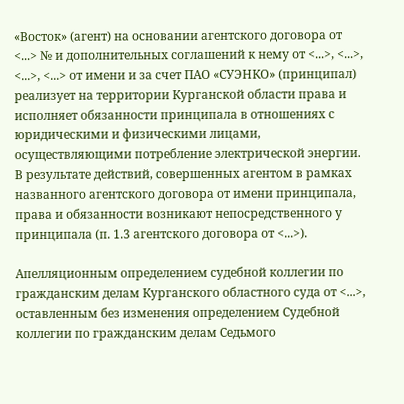«Восток» (агент) на основании агентского договора от <...> № и дополнительных соглашений к нему от <...>, <...>, <...>, <...> от имени и за счет ПАО «СУЭНКО» (принципал) реализует на территории Курганской области права и исполняет обязанности принципала в отношениях с юридическими и физическими лицами, осуществляющими потребление электрической энергии. В результате действий, совершенных агентом в рамках названного агентского договора от имени принципала, права и обязанности возникают непосредственного у принципала (п. 1.3 агентского договора от <...>).

Апелляционным определением судебной коллегии по гражданским делам Курганского областного суда от <...>, оставленным без изменения определением Судебной коллегии по гражданским делам Седьмого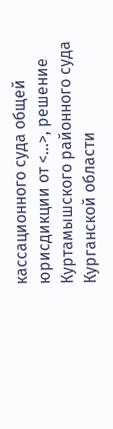кассационного суда общей юрисдикции от <...>, решение Куртамышского районного суда Курганской области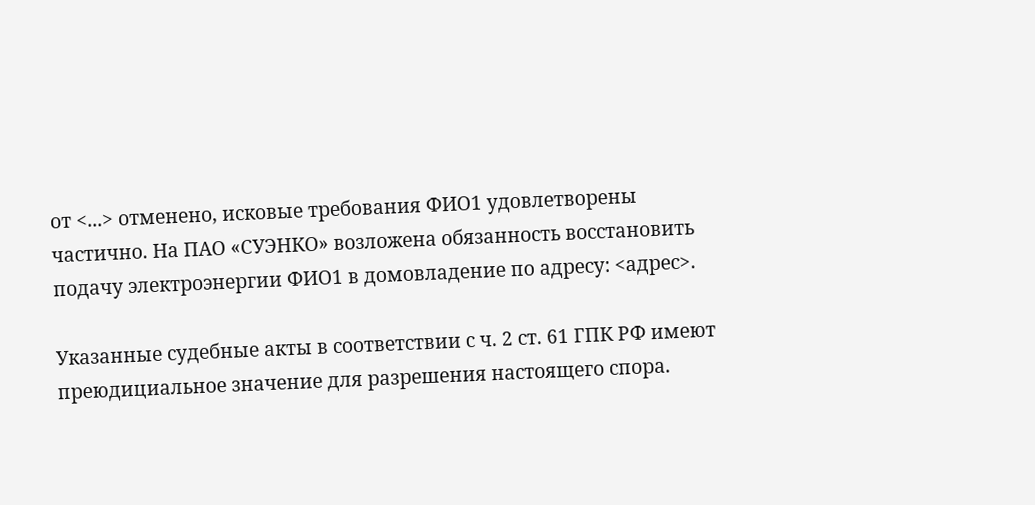от <...> отменено, исковые требования ФИО1 удовлетворены частично. На ПАО «СУЭНКО» возложена обязанность восстановить подачу электроэнергии ФИО1 в домовладение по адресу: <адрес>.

Указанные судебные акты в соответствии с ч. 2 ст. 61 ГПК РФ имеют преюдициальное значение для разрешения настоящего спора.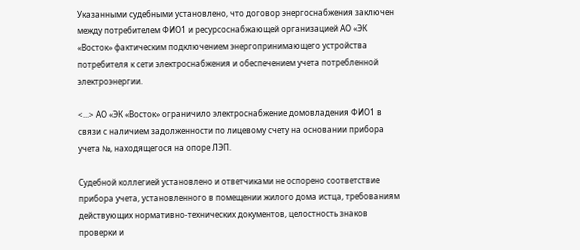Указанными судебными установлено, что договор энергоснабжения заключен между потребителем ФИО1 и ресурсоснабжающей организацией АО «ЭК «Восток» фактическим подключением энергопринимающего устройства потребителя к сети электроснабжения и обеспечением учета потребленной электроэнергии.

<...> АО «ЭК «Восток» ограничило электроснабжение домовладения ФИО1 в связи с наличием задолженности по лицевому счету на основании прибора учета №, находящегося на опоре ЛЭП.

Судебной коллегией установлено и ответчиками не оспорено соответствие прибора учета, установленного в помещении жилого дома истца, требованиям действующих нормативно-технических документов, целостность знаков проверки и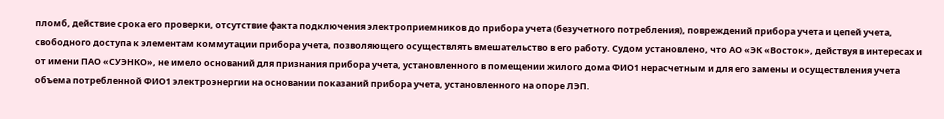пломб, действие срока его проверки, отсутствие факта подключения электроприемников до прибора учета (безучетного потребления), повреждений прибора учета и цепей учета, свободного доступа к элементам коммутации прибора учета, позволяющего осуществлять вмешательство в его работу. Судом установлено, что АО «ЭК «Восток», действуя в интересах и от имени ПАО «СУЭНКО», не имело оснований для признания прибора учета, установленного в помещении жилого дома ФИО1 нерасчетным и для его замены и осуществления учета объема потребленной ФИО1 электроэнергии на основании показаний прибора учета, установленного на опоре ЛЭП.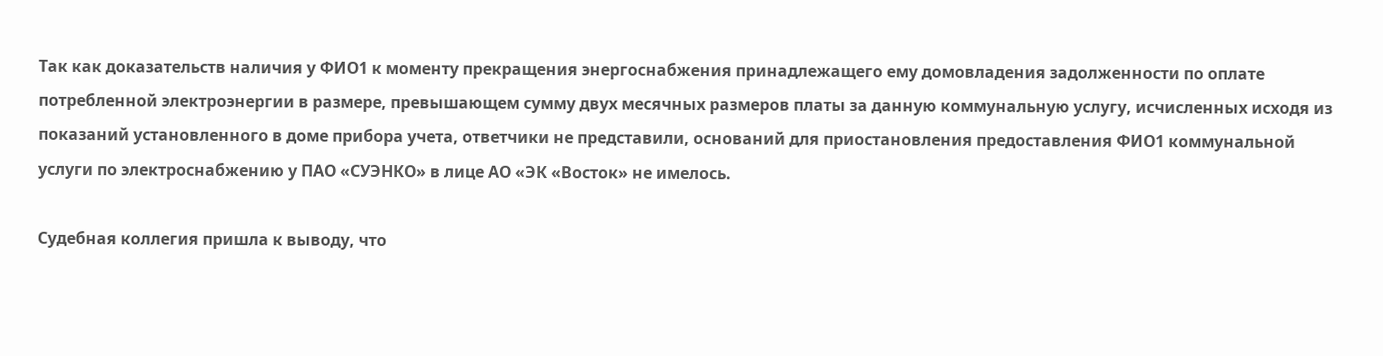Так как доказательств наличия у ФИО1 к моменту прекращения энергоснабжения принадлежащего ему домовладения задолженности по оплате потребленной электроэнергии в размере, превышающем сумму двух месячных размеров платы за данную коммунальную услугу, исчисленных исходя из показаний установленного в доме прибора учета, ответчики не представили, оснований для приостановления предоставления ФИО1 коммунальной услуги по электроснабжению у ПАО «СУЭНКО» в лице АО «ЭК «Восток» не имелось.

Судебная коллегия пришла к выводу, что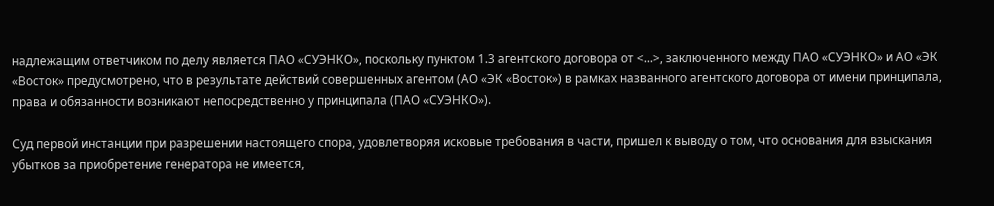надлежащим ответчиком по делу является ПАО «СУЭНКО», поскольку пунктом 1.3 агентского договора от <...>, заключенного между ПАО «СУЭНКО» и АО «ЭК «Восток» предусмотрено, что в результате действий совершенных агентом (АО «ЭК «Восток») в рамках названного агентского договора от имени принципала, права и обязанности возникают непосредственно у принципала (ПАО «СУЭНКО»).

Суд первой инстанции при разрешении настоящего спора, удовлетворяя исковые требования в части, пришел к выводу о том, что основания для взыскания убытков за приобретение генератора не имеется,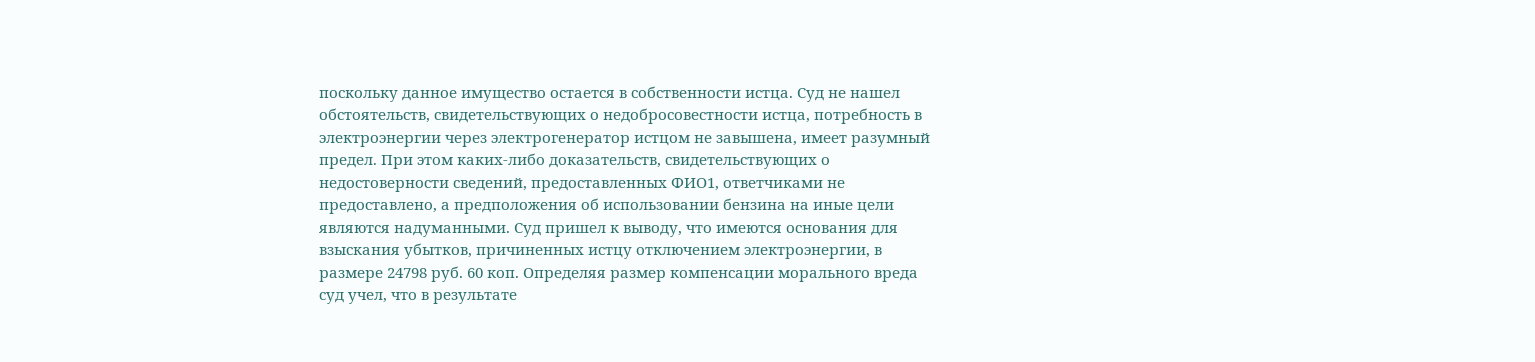поскольку данное имущество остается в собственности истца. Суд не нашел обстоятельств, свидетельствующих о недобросовестности истца, потребность в электроэнергии через электрогенератор истцом не завышена, имеет разумный предел. При этом каких-либо доказательств, свидетельствующих о недостоверности сведений, предоставленных ФИО1, ответчиками не предоставлено, а предположения об использовании бензина на иные цели являются надуманными. Суд пришел к выводу, что имеются основания для взыскания убытков, причиненных истцу отключением электроэнергии, в размере 24798 руб. 60 коп. Определяя размер компенсации морального вреда суд учел, что в результате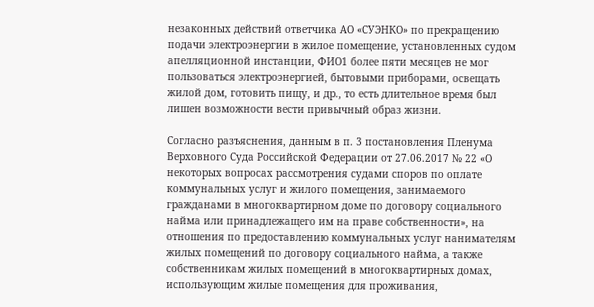незаконных действий ответчика АО «СУЭНКО» по прекращению подачи электроэнергии в жилое помещение, установленных судом апелляционной инстанции, ФИО1 более пяти месяцев не мог пользоваться электроэнергией, бытовыми приборами, освещать жилой дом, готовить пищу, и др., то есть длительное время был лишен возможности вести привычный образ жизни.

Согласно разъяснения, данным в п. 3 постановления Пленума Верховного Суда Российской Федерации от 27.06.2017 № 22 «О некоторых вопросах рассмотрения судами споров по оплате коммунальных услуг и жилого помещения, занимаемого гражданами в многоквартирном доме по договору социального найма или принадлежащего им на праве собственности», на отношения по предоставлению коммунальных услуг нанимателям жилых помещений по договору социального найма, а также собственникам жилых помещений в многоквартирных домах, использующим жилые помещения для проживания,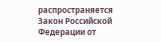распространяется Закон Российской Федерации от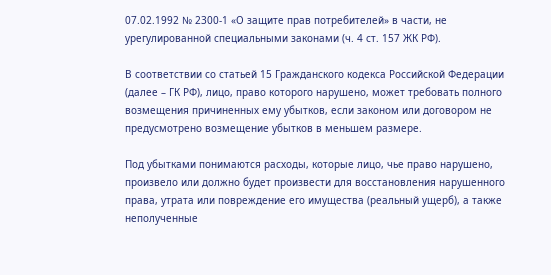07.02.1992 № 2300-1 «О защите прав потребителей» в части, не урегулированной специальными законами (ч. 4 ст. 157 ЖК РФ).

В соответствии со статьей 15 Гражданского кодекса Российской Федерации (далее – ГК РФ), лицо, право которого нарушено, может требовать полного возмещения причиненных ему убытков, если законом или договором не предусмотрено возмещение убытков в меньшем размере.

Под убытками понимаются расходы, которые лицо, чье право нарушено, произвело или должно будет произвести для восстановления нарушенного права, утрата или повреждение его имущества (реальный ущерб), а также неполученные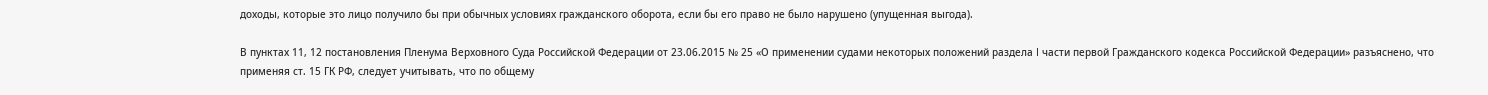доходы, которые это лицо получило бы при обычных условиях гражданского оборота, если бы его право не было нарушено (упущенная выгода).

В пунктах 11, 12 постановления Пленума Верховного Суда Российской Федерации от 23.06.2015 № 25 «О применении судами некоторых положений раздела I части первой Гражданского кодекса Российской Федерации» разъяснено, что применяя ст. 15 ГК РФ, следует учитывать, что по общему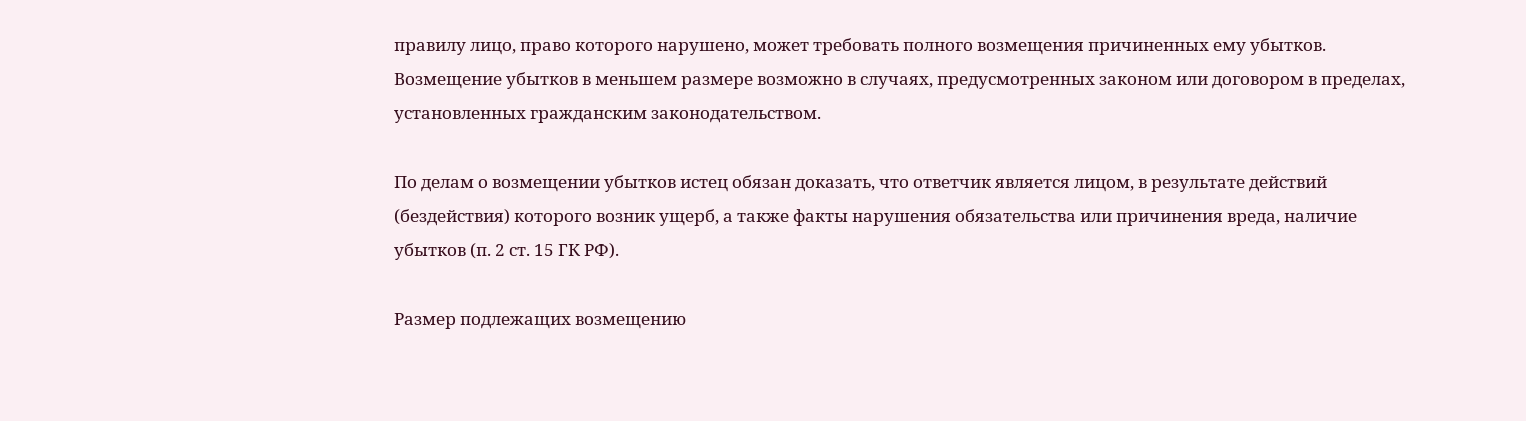правилу лицо, право которого нарушено, может требовать полного возмещения причиненных ему убытков. Возмещение убытков в меньшем размере возможно в случаях, предусмотренных законом или договором в пределах, установленных гражданским законодательством.

По делам о возмещении убытков истец обязан доказать, что ответчик является лицом, в результате действий (бездействия) которого возник ущерб, а также факты нарушения обязательства или причинения вреда, наличие убытков (п. 2 ст. 15 ГК РФ).

Размер подлежащих возмещению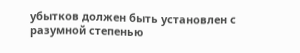убытков должен быть установлен с разумной степенью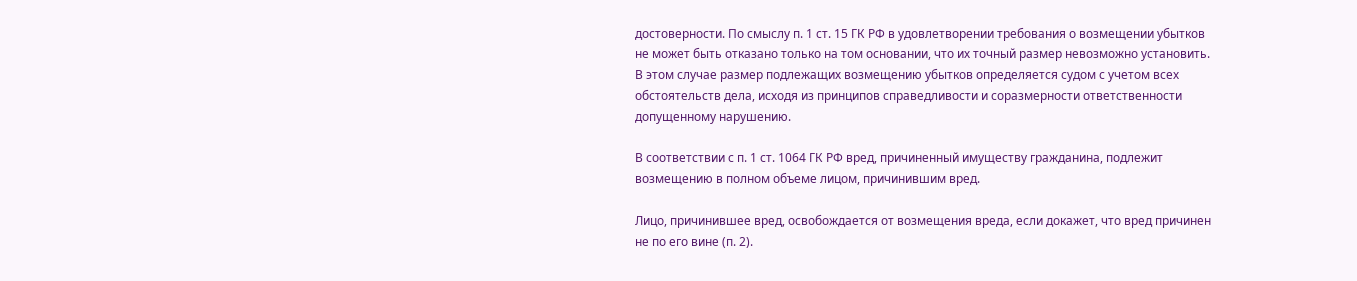достоверности. По смыслу п. 1 ст. 15 ГК РФ в удовлетворении требования о возмещении убытков не может быть отказано только на том основании, что их точный размер невозможно установить. В этом случае размер подлежащих возмещению убытков определяется судом с учетом всех обстоятельств дела, исходя из принципов справедливости и соразмерности ответственности допущенному нарушению.

В соответствии с п. 1 ст. 1064 ГК РФ вред, причиненный имуществу гражданина, подлежит возмещению в полном объеме лицом, причинившим вред.

Лицо, причинившее вред, освобождается от возмещения вреда, если докажет, что вред причинен не по его вине (п. 2).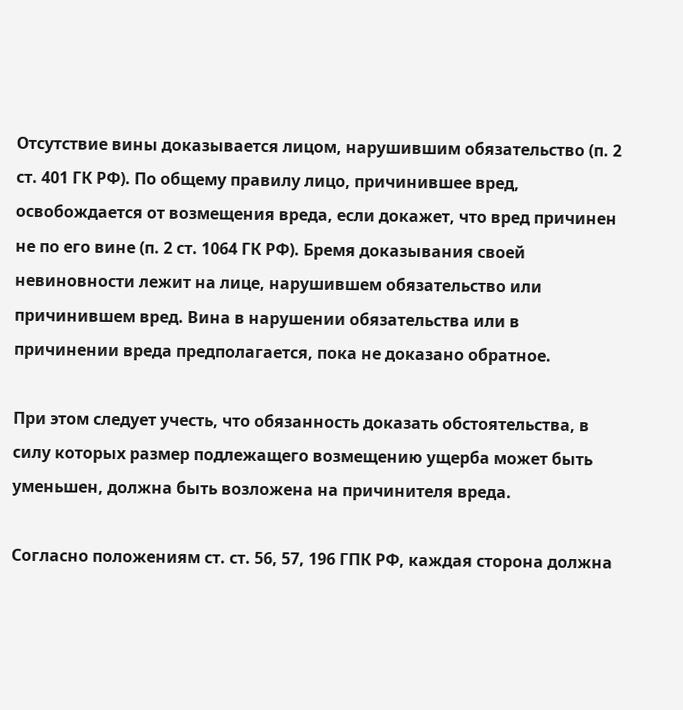Отсутствие вины доказывается лицом, нарушившим обязательство (п. 2 ст. 401 ГК РФ). По общему правилу лицо, причинившее вред, освобождается от возмещения вреда, если докажет, что вред причинен не по его вине (п. 2 ст. 1064 ГК РФ). Бремя доказывания своей невиновности лежит на лице, нарушившем обязательство или причинившем вред. Вина в нарушении обязательства или в причинении вреда предполагается, пока не доказано обратное.

При этом следует учесть, что обязанность доказать обстоятельства, в силу которых размер подлежащего возмещению ущерба может быть уменьшен, должна быть возложена на причинителя вреда.

Согласно положениям ст. ст. 56, 57, 196 ГПК РФ, каждая сторона должна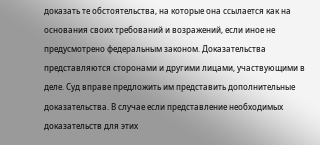доказать те обстоятельства, на которые она ссылается как на основания своих требований и возражений, если иное не предусмотрено федеральным законом. Доказательства представляются сторонами и другими лицами, участвующими в деле. Суд вправе предложить им представить дополнительные доказательства. В случае если представление необходимых доказательств для этих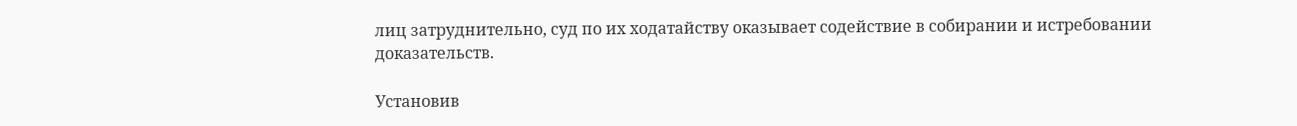лиц затруднительно, суд по их ходатайству оказывает содействие в собирании и истребовании доказательств.

Установив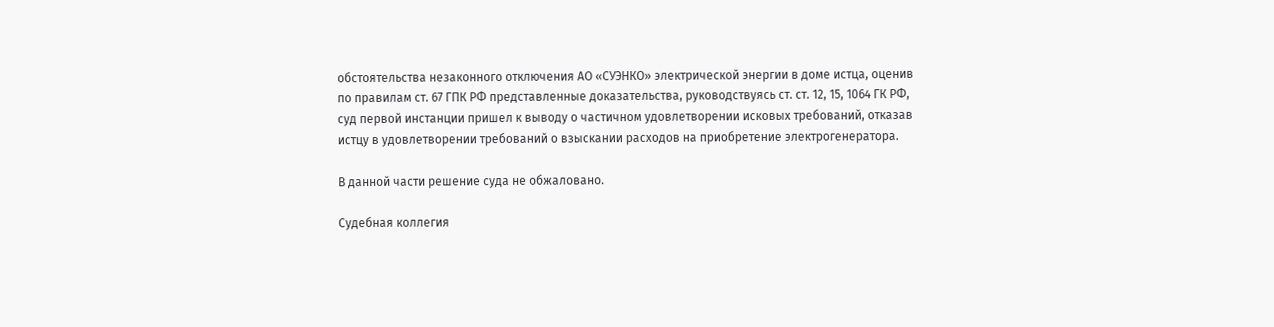обстоятельства незаконного отключения АО «СУЭНКО» электрической энергии в доме истца, оценив по правилам ст. 67 ГПК РФ представленные доказательства, руководствуясь ст. ст. 12, 15, 1064 ГК РФ, суд первой инстанции пришел к выводу о частичном удовлетворении исковых требований, отказав истцу в удовлетворении требований о взыскании расходов на приобретение электрогенератора.

В данной части решение суда не обжаловано.

Судебная коллегия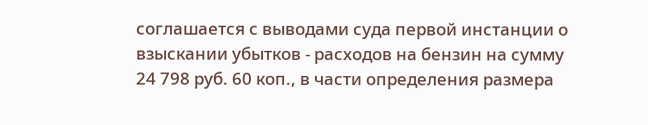соглашается с выводами суда первой инстанции о взыскании убытков - расходов на бензин на сумму 24 798 руб. 60 коп., в части определения размера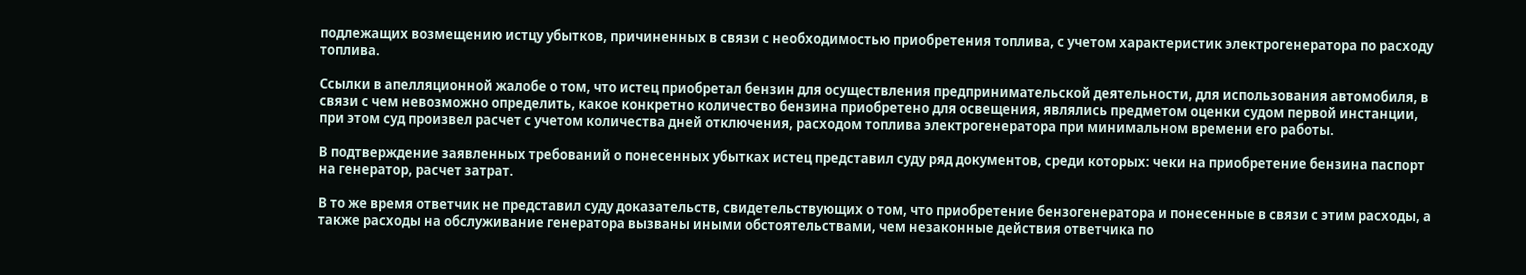подлежащих возмещению истцу убытков, причиненных в связи с необходимостью приобретения топлива, с учетом характеристик электрогенератора по расходу топлива.

Ссылки в апелляционной жалобе о том, что истец приобретал бензин для осуществления предпринимательской деятельности, для использования автомобиля, в связи с чем невозможно определить, какое конкретно количество бензина приобретено для освещения, являлись предметом оценки судом первой инстанции, при этом суд произвел расчет с учетом количества дней отключения, расходом топлива электрогенератора при минимальном времени его работы.

В подтверждение заявленных требований о понесенных убытках истец представил суду ряд документов, среди которых: чеки на приобретение бензина паспорт на генератор, расчет затрат.

В то же время ответчик не представил суду доказательств, свидетельствующих о том, что приобретение бензогенератора и понесенные в связи с этим расходы, а также расходы на обслуживание генератора вызваны иными обстоятельствами, чем незаконные действия ответчика по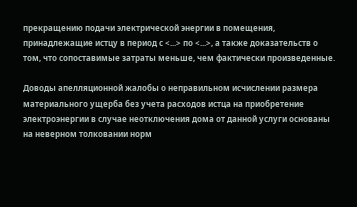прекращению подачи электрической энергии в помещения, принадлежащие истцу в период с <...> по <...>, а также доказательств о том, что сопоставимые затраты меньше, чем фактически произведенные.

Доводы апелляционной жалобы о неправильном исчислении размера материального ущерба без учета расходов истца на приобретение электроэнергии в случае неотключения дома от данной услуги основаны на неверном толковании норм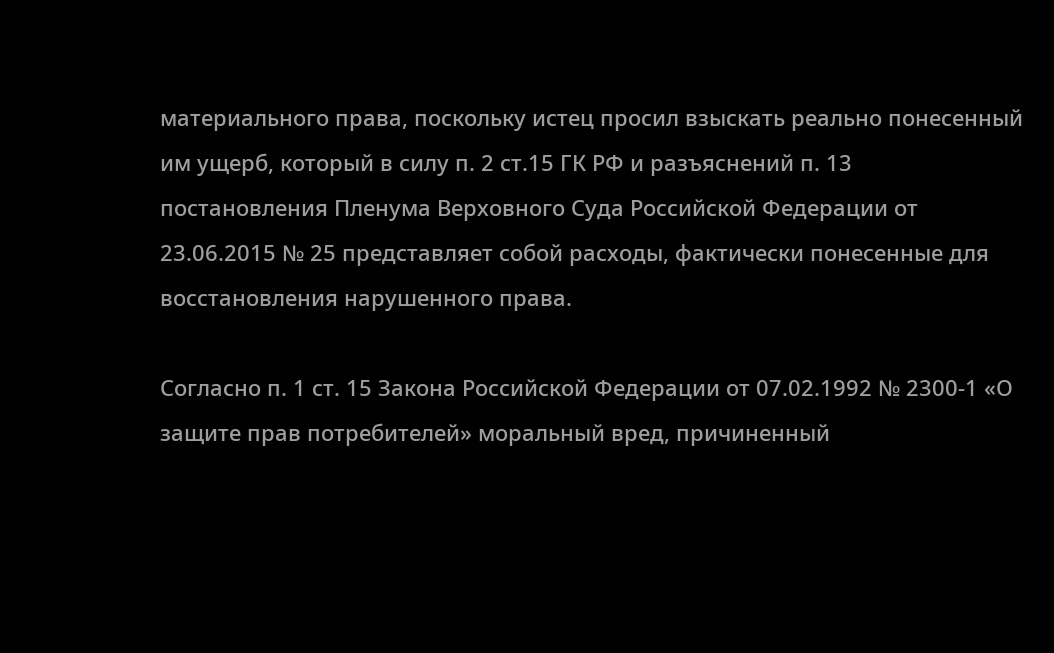материального права, поскольку истец просил взыскать реально понесенный им ущерб, который в силу п. 2 ст.15 ГК РФ и разъяснений п. 13 постановления Пленума Верховного Суда Российской Федерации от 23.06.2015 № 25 представляет собой расходы, фактически понесенные для восстановления нарушенного права.

Согласно п. 1 ст. 15 Закона Российской Федерации от 07.02.1992 № 2300-1 «О защите прав потребителей» моральный вред, причиненный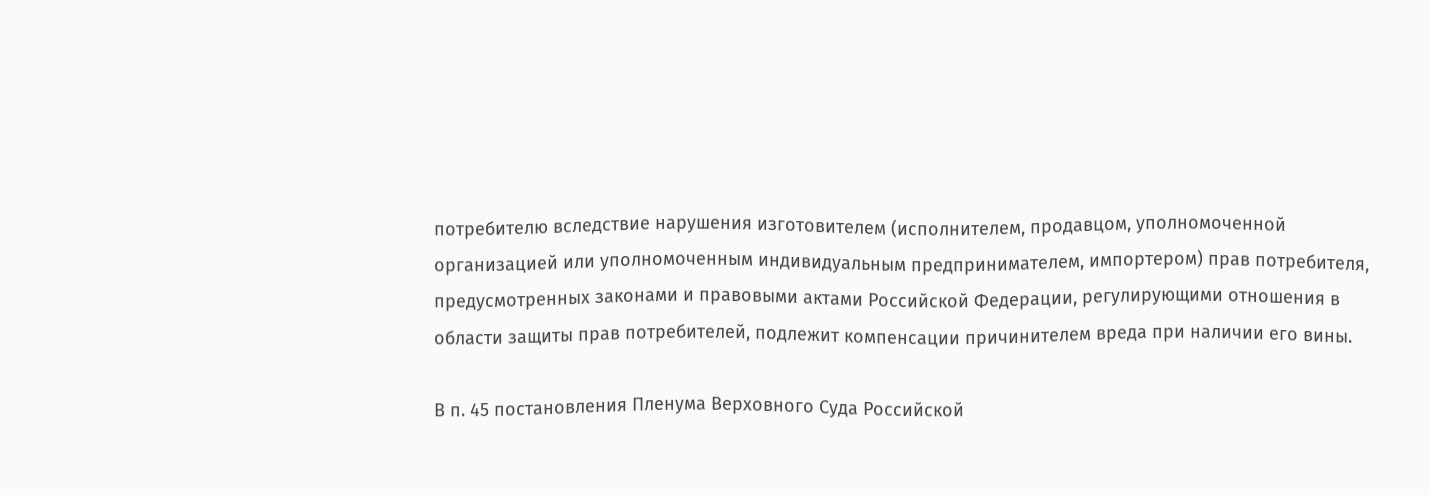потребителю вследствие нарушения изготовителем (исполнителем, продавцом, уполномоченной организацией или уполномоченным индивидуальным предпринимателем, импортером) прав потребителя, предусмотренных законами и правовыми актами Российской Федерации, регулирующими отношения в области защиты прав потребителей, подлежит компенсации причинителем вреда при наличии его вины.

В п. 45 постановления Пленума Верховного Суда Российской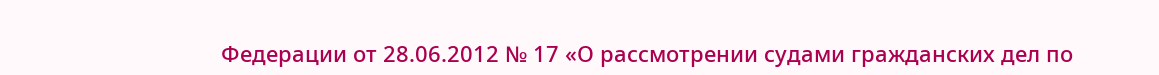Федерации от 28.06.2012 № 17 «О рассмотрении судами гражданских дел по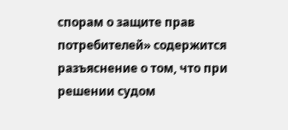спорам о защите прав потребителей» содержится разъяснение о том, что при решении судом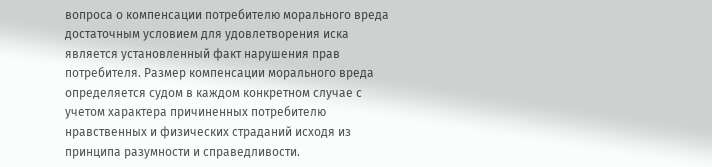вопроса о компенсации потребителю морального вреда достаточным условием для удовлетворения иска является установленный факт нарушения прав потребителя. Размер компенсации морального вреда определяется судом в каждом конкретном случае с учетом характера причиненных потребителю нравственных и физических страданий исходя из принципа разумности и справедливости.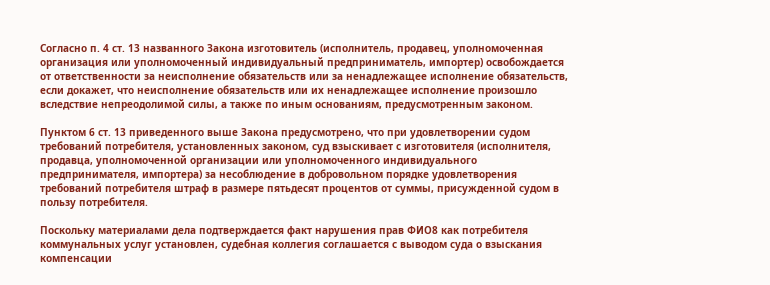Согласно п. 4 ст. 13 названного Закона изготовитель (исполнитель, продавец, уполномоченная организация или уполномоченный индивидуальный предприниматель, импортер) освобождается от ответственности за неисполнение обязательств или за ненадлежащее исполнение обязательств, если докажет, что неисполнение обязательств или их ненадлежащее исполнение произошло вследствие непреодолимой силы, а также по иным основаниям, предусмотренным законом.

Пунктом 6 ст. 13 приведенного выше Закона предусмотрено, что при удовлетворении судом требований потребителя, установленных законом, суд взыскивает с изготовителя (исполнителя, продавца, уполномоченной организации или уполномоченного индивидуального предпринимателя, импортера) за несоблюдение в добровольном порядке удовлетворения требований потребителя штраф в размере пятьдесят процентов от суммы, присужденной судом в пользу потребителя.

Поскольку материалами дела подтверждается факт нарушения прав ФИО8 как потребителя коммунальных услуг установлен, судебная коллегия соглашается с выводом суда о взыскания компенсации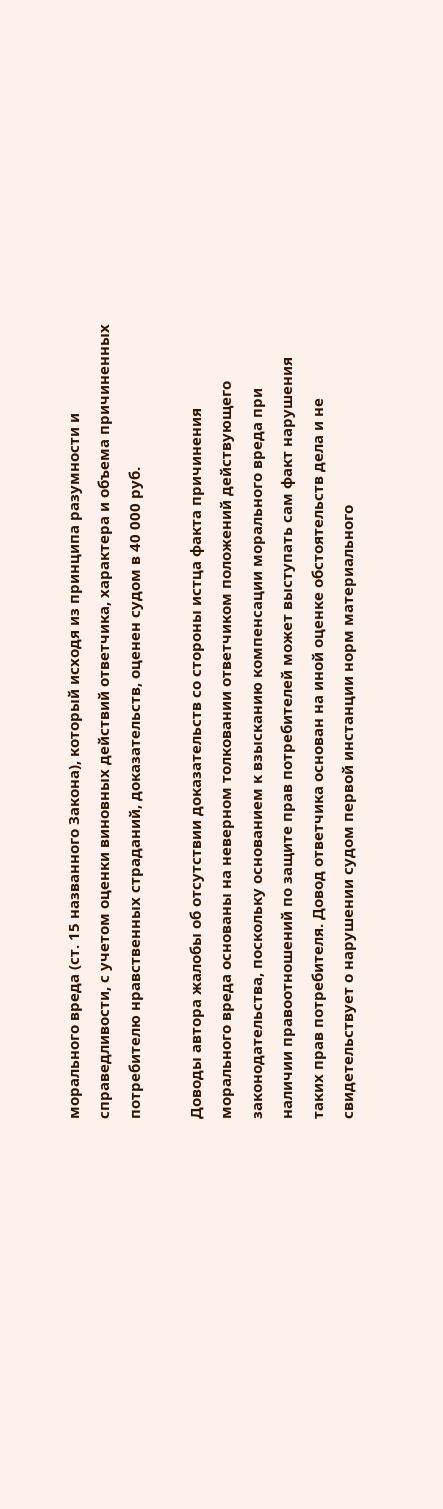морального вреда (ст. 15 названного Закона), который исходя из принципа разумности и справедливости, с учетом оценки виновных действий ответчика, характера и объема причиненных потребителю нравственных страданий, доказательств, оценен судом в 40 000 руб.

Доводы автора жалобы об отсутствии доказательств со стороны истца факта причинения морального вреда основаны на неверном толковании ответчиком положений действующего законодательства, поскольку основанием к взысканию компенсации морального вреда при наличии правоотношений по защите прав потребителей может выступать сам факт нарушения таких прав потребителя. Довод ответчика основан на иной оценке обстоятельств дела и не свидетельствует о нарушении судом первой инстанции норм материального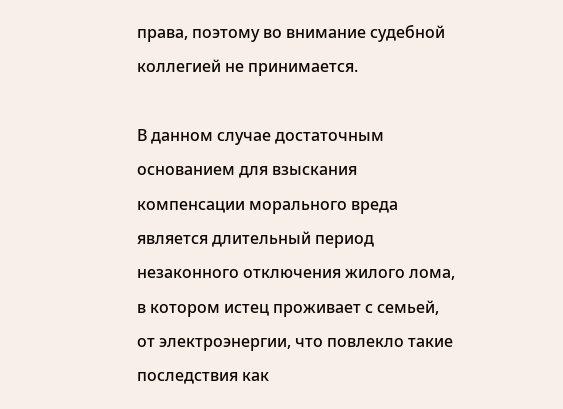права, поэтому во внимание судебной коллегией не принимается.

В данном случае достаточным основанием для взыскания компенсации морального вреда является длительный период незаконного отключения жилого лома, в котором истец проживает с семьей, от электроэнергии, что повлекло такие последствия как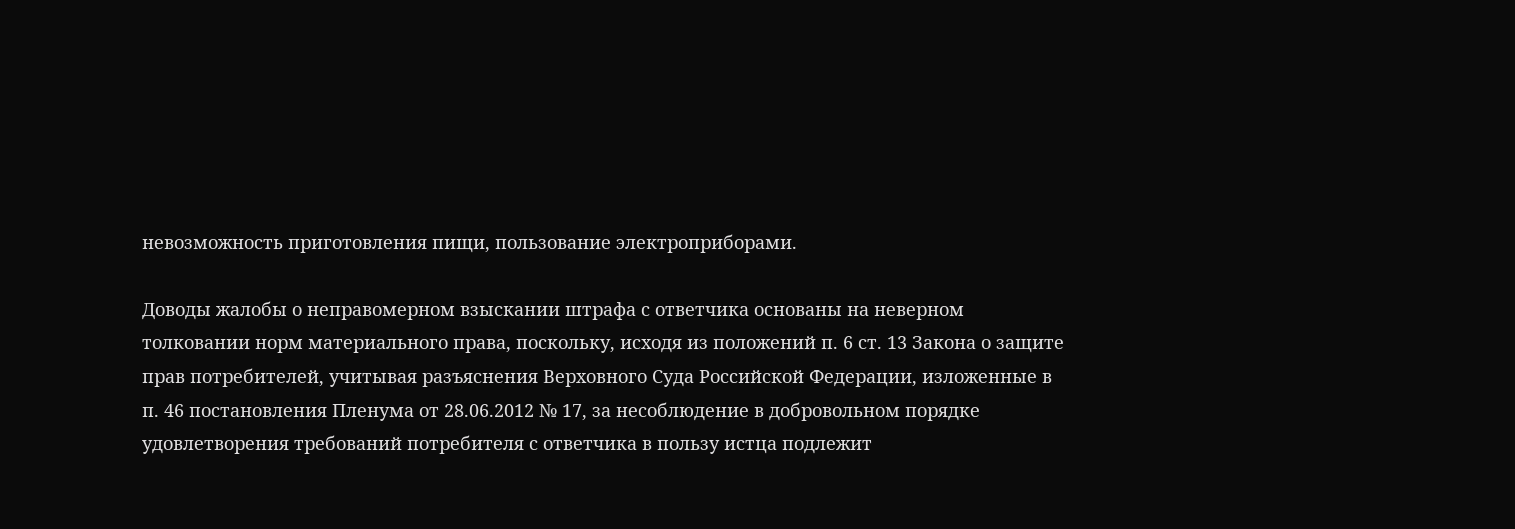невозможность приготовления пищи, пользование электроприборами.

Доводы жалобы о неправомерном взыскании штрафа с ответчика основаны на неверном толковании норм материального права, поскольку, исходя из положений п. 6 ст. 13 Закона о защите прав потребителей, учитывая разъяснения Верховного Суда Российской Федерации, изложенные в п. 46 постановления Пленума от 28.06.2012 № 17, за несоблюдение в добровольном порядке удовлетворения требований потребителя с ответчика в пользу истца подлежит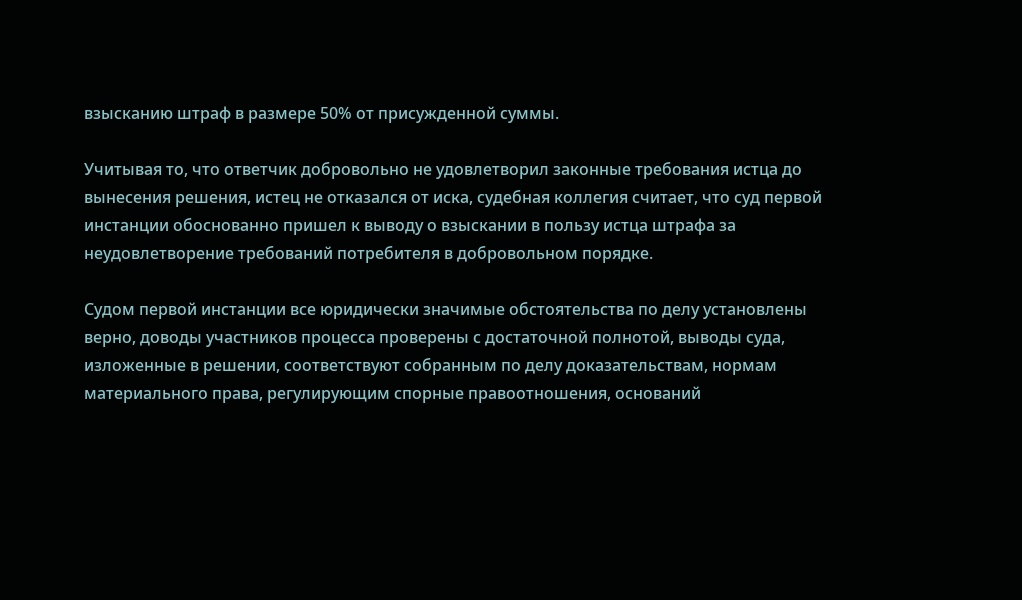взысканию штраф в размере 50% от присужденной суммы.

Учитывая то, что ответчик добровольно не удовлетворил законные требования истца до вынесения решения, истец не отказался от иска, судебная коллегия считает, что суд первой инстанции обоснованно пришел к выводу о взыскании в пользу истца штрафа за неудовлетворение требований потребителя в добровольном порядке.

Судом первой инстанции все юридически значимые обстоятельства по делу установлены верно, доводы участников процесса проверены с достаточной полнотой, выводы суда, изложенные в решении, соответствуют собранным по делу доказательствам, нормам материального права, регулирующим спорные правоотношения, оснований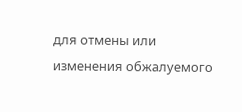для отмены или изменения обжалуемого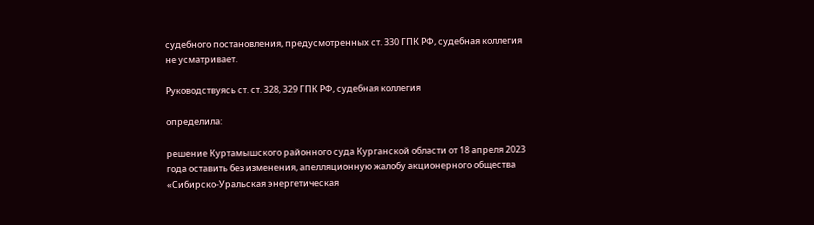судебного постановления, предусмотренных ст. 330 ГПК РФ, судебная коллегия не усматривает.

Руководствуясь ст. ст. 328, 329 ГПК РФ, судебная коллегия

определила:

решение Куртамышского районного суда Курганской области от 18 апреля 2023 года оставить без изменения, апелляционную жалобу акционерного общества «Сибирско-Уральская энергетическая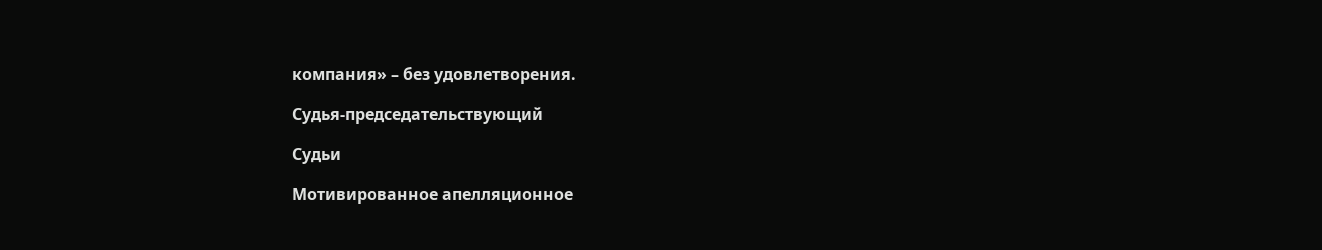компания» – без удовлетворения.

Судья-председательствующий

Судьи

Мотивированное апелляционное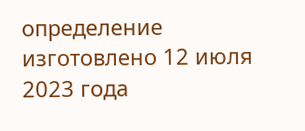определение изготовлено 12 июля 2023 года